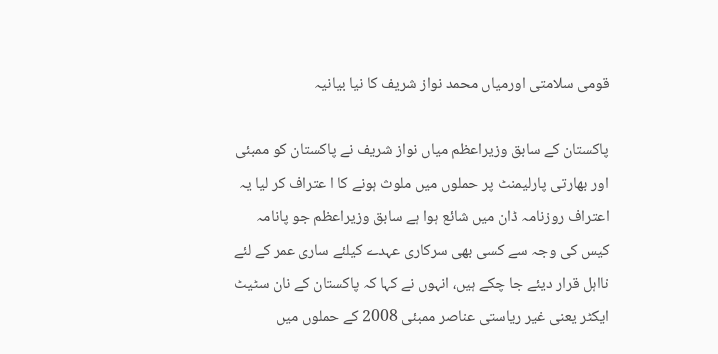قومی سلامتی اورمیاں محمد نواز شریف کا نیا بیانیہ

پاکستان کے سابق وزیراعظم میاں نواز شریف نے پاکستان کو ممبئی اور بھارتی پارلیمنٹ پر حملوں میں ملوث ہونے کا ا عتراف کر لیا یہ اعتراف روزنامہ ڈان میں شائع ہوا ہے سابق وزیراعظم جو پانامہ کیس کی وجہ سے کسی بھی سرکاری عہدے کیلئے ساری عمر کے لئے نااہل قرار دیئے جا چکے ہیں، انہوں نے کہا کہ پاکستان کے نان سٹیٹ ایکٹر یعنی غیر ریاستی عناصر ممبئی 2008 کے حملوں میں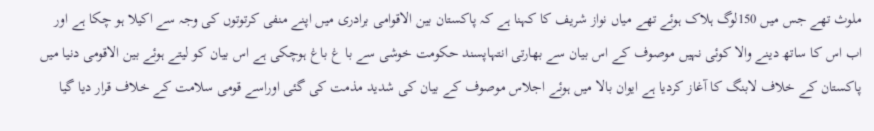ملوث تھے جس میں 150لوگ ہلاک ہوئے تھے میاں نواز شریف کا کہنا ہے کہ پاکستان بین الاقوامی برادری میں اپنے منفی کرتوتوں کی وجہ سے اکیلا ہو چکا ہے اور اب اس کا ساتھ دینے والا کوئی نہیں موصوف کے اس بیان سے بھارتی انتہاپسند حکومت خوشی سے با غ باغ ہوچکی ہے اس بیان کو لیتے ہوئے بین الاقومی دنیا میں پاکستان کے خلاف لابنگ کا آغاز کردیا ہے ایوان بالا میں ہوئے اجلاس موصوف کے بیان کی شدید مذمت کی گئی اوراسے قومی سلامت کے خلاف قرار دیا گیا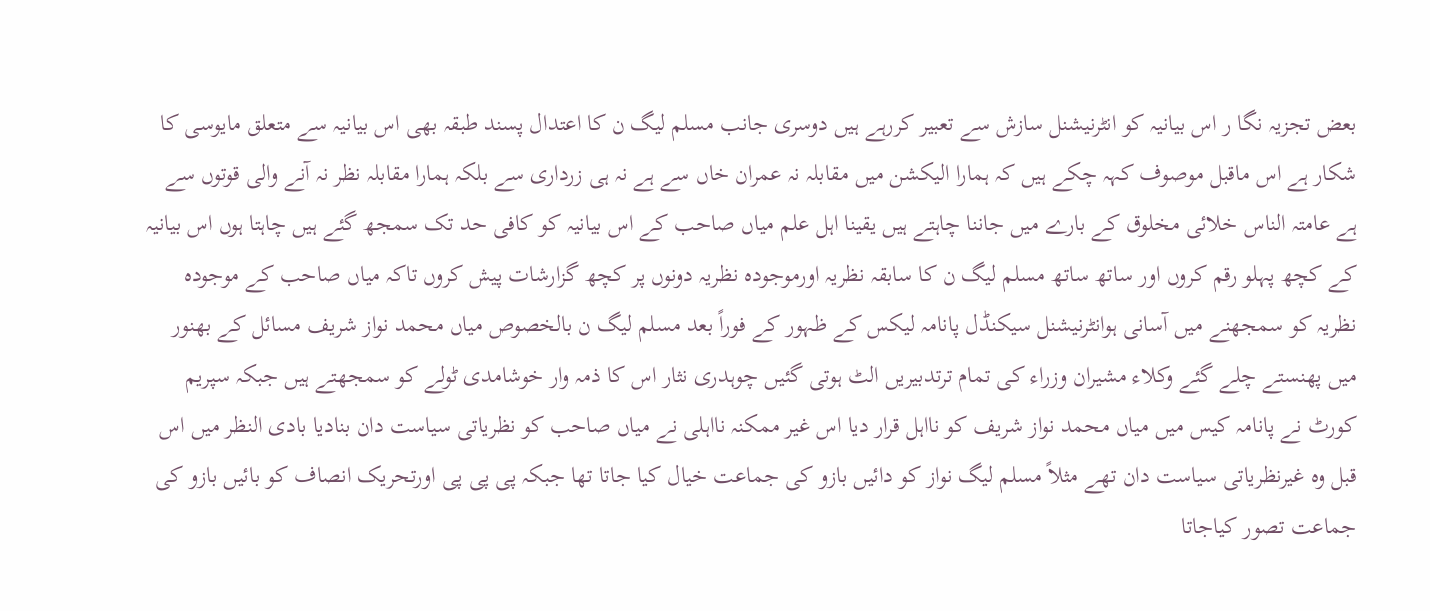بعض تجزیہ نگا ر اس بیانیہ کو انٹرنیشنل سازش سے تعبیر کررہے ہیں دوسری جانب مسلم لیگ ن کا اعتدال پسند طبقہ بھی اس بیانیہ سے متعلق مایوسی کا شکار ہے اس ماقبل موصوف کہہ چکے ہیں کہ ہمارا الیکشن میں مقابلہ نہ عمران خاں سے ہے نہ ہی زرداری سے بلکہ ہمارا مقابلہ نظر نہ آنے والی قوتوں سے ہے عامتہ الناس خلائی مخلوق کے بارے میں جاننا چاہتے ہیں یقینا اہل علم میاں صاحب کے اس بیانیہ کو کافی حد تک سمجھ گئے ہیں چاہتا ہوں اس بیانیہ کے کچھ پہلو رقم کروں اور ساتھ ساتھ مسلم لیگ ن کا سابقہ نظریہ اورموجودہ نظریہ دونوں پر کچھ گزارشات پیش کروں تاکہ میاں صاحب کے موجودہ نظریہ کو سمجھنے میں آسانی ہوانٹرنیشنل سیکنڈل پانامہ لیکس کے ظہور کے فوراً بعد مسلم لیگ ن بالخصوص میاں محمد نواز شریف مسائل کے بھنور میں پھنستے چلے گئے وکلاء مشیران وزراء کی تمام ترتدبیریں الٹ ہوتی گئیں چوہدری نثار اس کا ذمہ وار خوشامدی ٹولے کو سمجھتے ہیں جبکہ سپریم کورٹ نے پانامہ کیس میں میاں محمد نواز شریف کو نااہل قرار دیا اس غیر ممکنہ نااہلی نے میاں صاحب کو نظریاتی سیاست دان بنادیا بادی النظر میں اس قبل وہ غیرنظریاتی سیاست دان تھے مثلاً مسلم لیگ نواز کو دائیں بازو کی جماعت خیال کیا جاتا تھا جبکہ پی پی پی اورتحریک انصاف کو بائیں بازو کی جماعت تصور کیاجاتا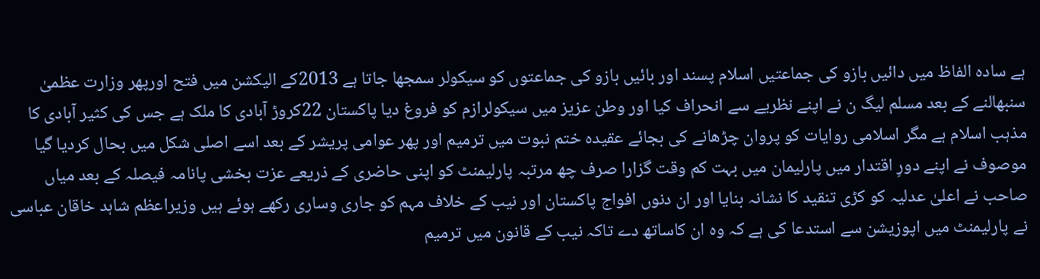ہے سادہ الفاظ میں دائیں بازو کی جماعتیں اسلام پسند اور بائیں بازو کی جماعتوں کو سیکولر سمجھا جاتا ہے 2013کے الیکشن میں فتح اورپھر وزارت عظمیٰ سنبھالنے کے بعد مسلم لیگ ن نے اپنے نظریے سے انحراف کیا اور وطن عزیز میں سیکولرازم کو فروغ دیا پاکستان 22کروڑ آبادی کا ملک ہے جس کی کثیر آبادی کا مذہب اسلام ہے مگر اسلامی روایات کو پروان چڑھانے کی بجائے عقیدہ ختم نبوت میں ترمیم اور پھر عوامی پریشر کے بعد اسے اصلی شکل میں بحال کردیا گیا موصوف نے اپنے دورِ اقتدار میں پارلیمان میں بہت کم وقت گزارا صرف چھ مرتبہ پارلیمنٹ کو اپنی حاضری کے ذریعے عزت بخشی پانامہ فیصلہ کے بعد میاں صاحب نے اعلیٰ عدلیہ کو کڑی تنقید کا نشانہ بنایا اور ان دنوں افواج پاکستان اور نیب کے خلاف مہم کو جاری وساری رکھے ہوئے ہیں وزیراعظم شاہد خاقان عباسی نے پارلیمنٹ میں اپوزیشن سے استدعا کی ہے کہ وہ ان کاساتھ دے تاکہ نیب کے قانون میں ترمیم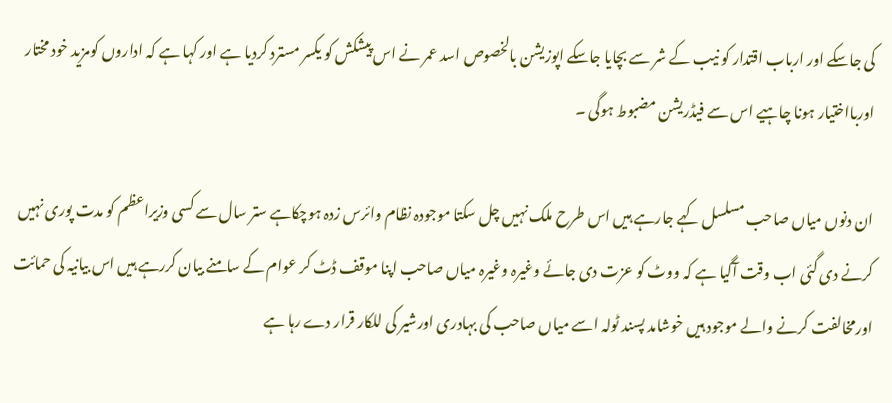کی جاسکے اور ارباب اقتدار کو نیب کے شر سے بچایا جاسکے اپوزیشن بالخصوص اسد عمر نے اس پیشکش کو یکسر مسترد کردیا ہے اور کہا ہے کہ اداروں کومزید خود مختار اوربااختیار ہونا چاہیے اس سے فیڈریشن مضبوط ہوگی ۔

ان دنوں میاں صاحب مسلسل کہے جارہے ہیں اس طرح ملک نہیں چل سکتا موجودہ نظام وائرس زدہ ہوچکاہے ستر سال سے کسی وزیراعظم کو مدت پوری نہیں کرنے دی گئی اب وقت آگیا ہے کہ ووٹ کو عزت دی جائے وغیرہ وغیرہ میاں صاحب اپنا موقف ڈٹ کر عوام کے سامنے بیان کررہے ہیں اس بیانیہ کی حمائت اورمخالفت کرنے والے موجود ہیں خوشامد پسند ٹولہ اسے میاں صاحب کی بہادری اورشیر کی للکار قرار دے رہا ہے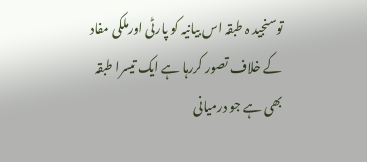توسنجید ہ طبقہ اس بیانیہ کو پارٹی اورملکی مفاد کے خلاف تصور کررہا ہے ایک تیسرا طبقہ بھی ہے جو درمیانی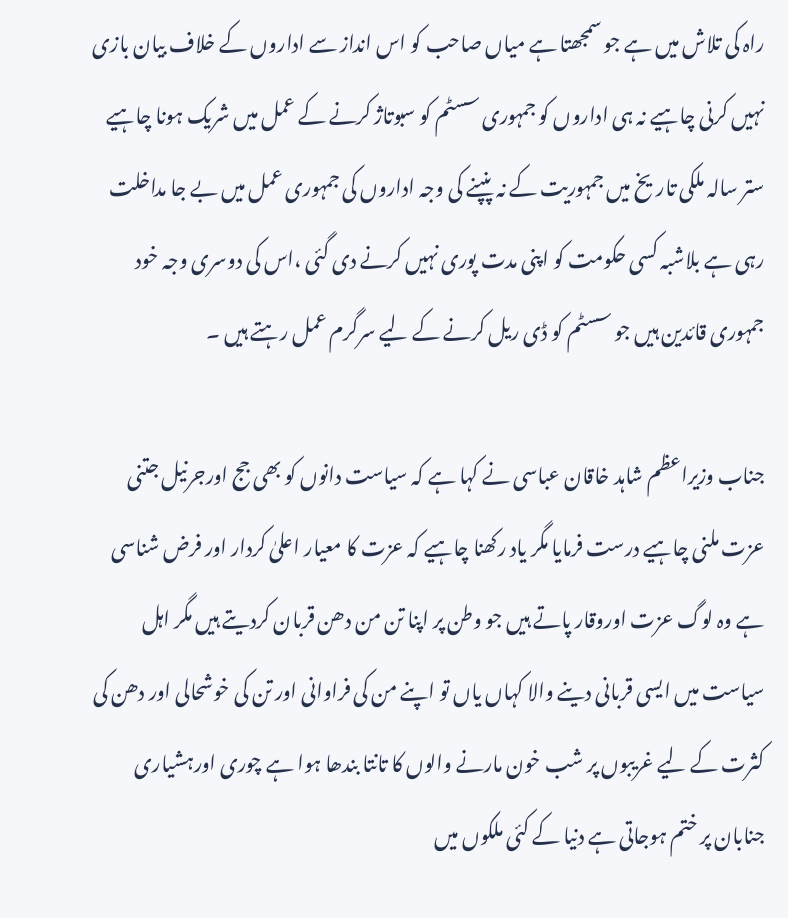راہ کی تلاش میں ہے جو سمجھتا ہے میاں صاحب کو اس انداز سے اداروں کے خلاف بیان بازی نہیں کرنی چاہیے نہ ہی اداروں کو جمہوری سسٹم کو سبوتاژ کرنے کے عمل میں شریک ہونا چاہیے ستر سالہ ملکی تاریخ میں جمہوریت کے نہ پنپنے کی وجہ اداروں کی جمہوری عمل میں بے جا مداخلت رہی ہے بلاشبہ کسی حکومت کو اپنی مدت پوری نہیں کرنے دی گئی ،اس کی دوسری وجہ خود جمہوری قائدین ہیں جو سسٹم کو ڈی ریل کرنے کے لیے سرگرم عمل رہتے ہیں ۔

جناب وزیراعظم شاہد خاقان عباسی نے کہا ہے کہ سیاست دانوں کو بھی جج اورجرنیل جتنی عزت ملنی چاہیے درست فرمایا مگر یاد رکھنا چاہیے کہ عزت کا معیار اعلیٰ کردار اور فرض شناسی ہے وہ لوگ عزت اوروقار پاتے ہیں جو وطن پر اپنا تن من دھن قربان کردیتے ہیں مگر اہل سیاست میں ایسی قربانی دینے والا کہاں یاں تو اپنے من کی فراوانی اور تن کی خوشحالی اور دھن کی کثرت کے لیے غریبوں پر شب خون مارنے والوں کا تانتا بندھا ہوا ہے چوری اورہشیاری جنابان پر ختم ہوجاتی ہے دنیا کے کئی ملکوں میں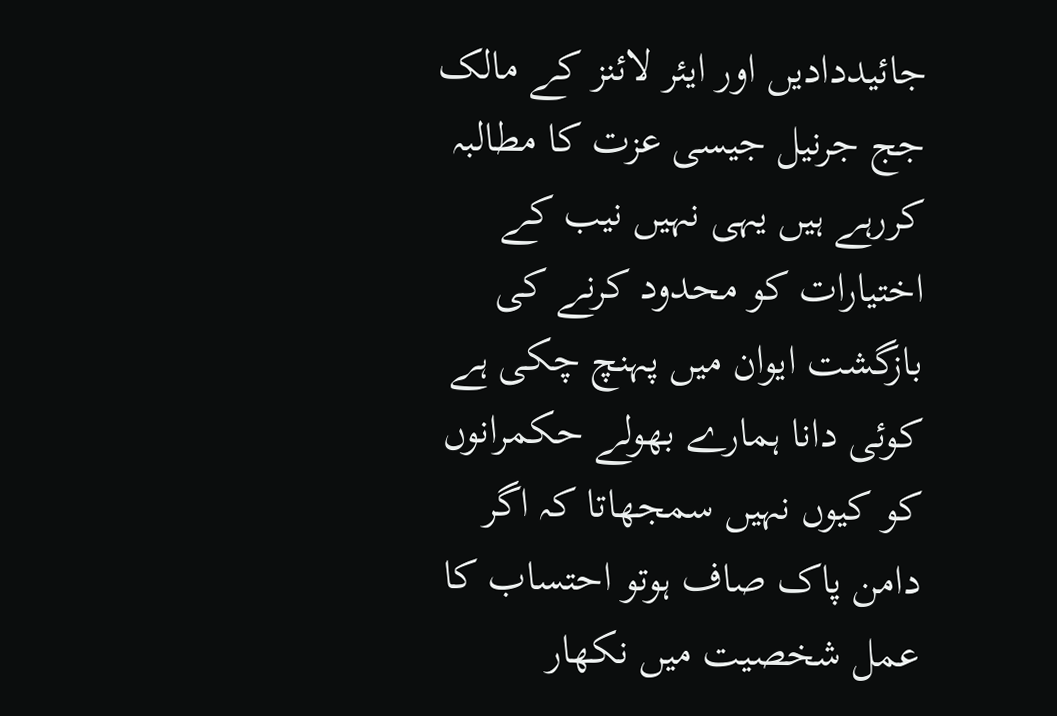جائیددادیں اور ایئر لائنز کے مالک جج جرنیل جیسی عزت کا مطالبہ کررہے ہیں یہی نہیں نیب کے اختیارات کو محدود کرنے کی بازگشت ایوان میں پہنچ چکی ہے کوئی دانا ہمارے بھولے حکمرانوں کو کیوں نہیں سمجھاتا کہ اگر دامن پاک صاف ہوتو احتساب کا عمل شخصیت میں نکھار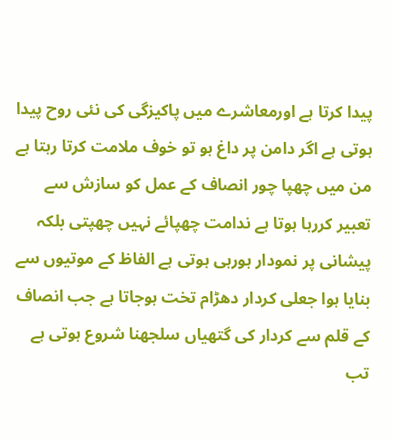پیدا کرتا ہے اورمعاشرے میں پاکیزگی کی نئی روح پیدا ہوتی ہے اگر دامن پر داغ ہو تو خوف ملامت کرتا رہتا ہے من میں چھپا چور انصاف کے عمل کو سازش سے تعبیر کررہا ہوتا ہے ندامت چھپائے نہیں چھپتی بلکہ پیشانی پر نمودار ہورہی ہوتی ہے الفاظ کے موتیوں سے بنایا ہوا جعلی کردار دھڑام تخت ہوجاتا ہے جب انصاف کے قلم سے کردار کی گتھیاں سلجھنا شروع ہوتی ہے تب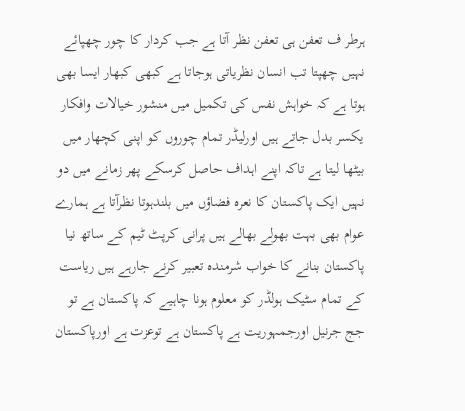ہرطر ف تعفن ہی تعفن نظر آتا ہے جب کردار کا چور چھپائے نہیں چھپتا تب انسان نظریاتی ہوجاتا ہے کبھی کبھار ایسا بھی ہوتا ہے کہ خواہش نفس کی تکمیل میں منشور خیالات وافکار یکسر بدل جاتے ہیں اورلیڈر تمام چوروں کو اپنی کچھار میں بیٹھا لیتا ہے تاکہ اپنے اہداف حاصل کرسکے پھر زمانے میں دو نہیں ایک پاکستان کا نعرہ فضاؤں میں بلندہوتا نظرآتا ہے ہمارے عوام بھی بہت بھولے بھالے ہیں پرانی کرپٹ ٹیم کے ساتھ نیا پاکستان بنانے کا خواب شرمندہ تعبیر کرنے جارہے ہیں ریاست کے تمام سٹیک ہولڈر کو معلوم ہونا چاہیے کہ پاکستان ہے تو جج جرنیل اورجمہوریت ہے پاکستان ہے توعزت ہے اورپاکستان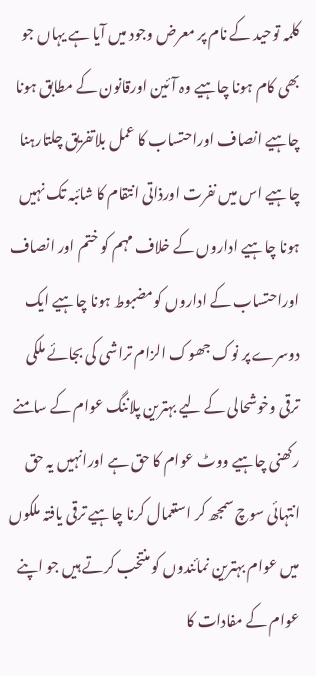کلمہ توحید کے نام پر معرض وجود میں آیا ہے یہاں جو بھی کام ہونا چاہیے وہ آئین اورقانون کے مطابق ہونا چاہیے انصاف اوراحتساب کا عمل بلاتفریق چلتارہنا چاہیے اس میں نفرت اورذاتی انتقام کا شائبہ تک نہیں ہونا چاہیے اداروں کے خلاف مہم کو ختم اور انصاف اوراحتساب کے اداروں کومضبوط ہونا چاہیے ایک دوسرے پر نوک جھوک الزام تراشی کی بجائے ملکی ترقی وخوشحالی کے لیے بہترین پلاننگ عوام کے سامنے رکھنی چاہیے ووٹ عوام کا حق ہے اورانہیں یہ حق انتہائی سوچ سمجھ کر استعمال کرنا چاہیے ترقی یافتہ ملکوں میں عوام بہترین نمائندوں کو منتخب کرتے ہیں جو اپنے عوام کے مفادات کا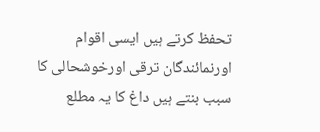تحفظ کرتے ہیں ایسی اقوام اورنمائندگان ترقی اورخوشحالی کا سبب بنتے ہیں داغ کا یہ مطلع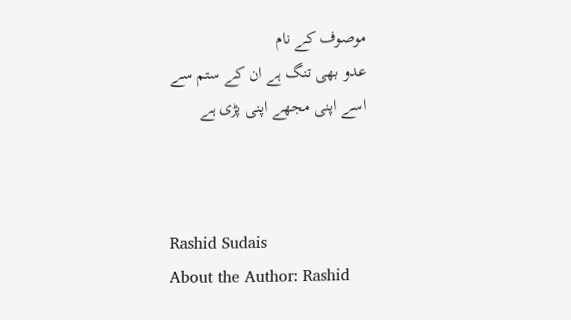موصوف کے نام
عدو بھی تنگ ہے ان کے ستم سے
اسے اپنی مجھے اپنی پڑی ہے



Rashid Sudais
About the Author: Rashid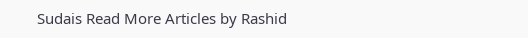Sudais Read More Articles by Rashid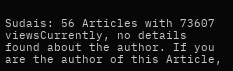Sudais: 56 Articles with 73607 viewsCurrently, no details found about the author. If you are the author of this Article,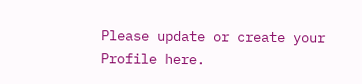Please update or create your Profile here.